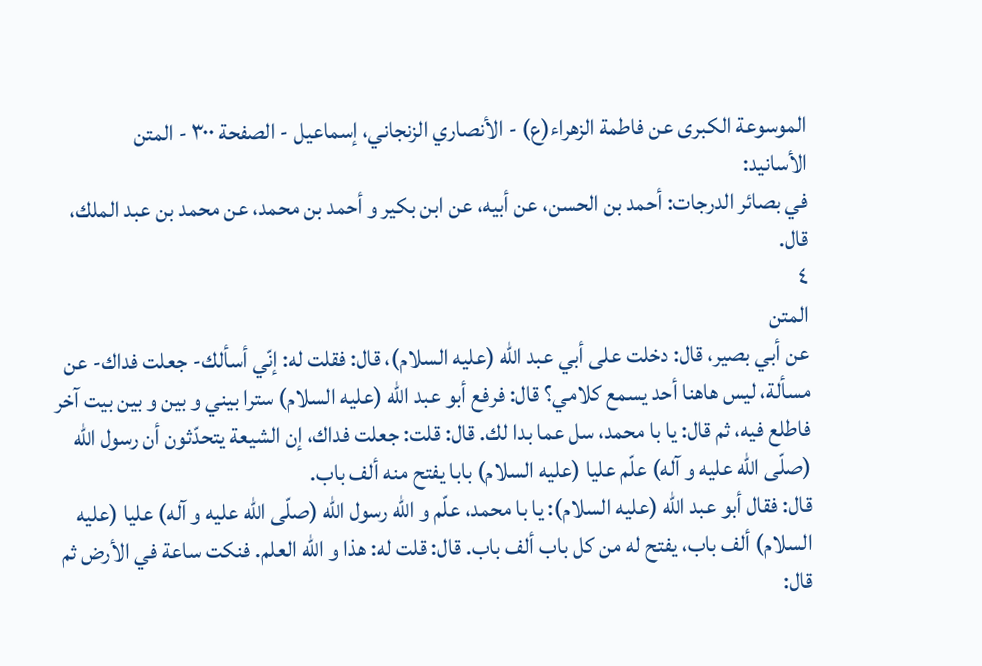الموسوعة الكبرى عن فاطمة الزهراء(ع) - الأنصاري الزنجاني، إسماعيل - الصفحة ٣٠٠ - المتن
الأسانيد:
في بصائر الدرجات: أحمد بن الحسن، عن أبيه، عن ابن بكير و أحمد بن محمد، عن محمد بن عبد الملك، قال.
٤
المتن
عن أبي بصير، قال: دخلت على أبي عبد اللّه (عليه السلام)، قال: فقلت له: إنّي أسألك- جعلت فداك- عن مسألة، ليس هاهنا أحد يسمع كلامي؟ قال: فرفع أبو عبد اللّه (عليه السلام) سترا بيني و بين و بين بيت آخر فاطلع فيه، ثم قال: يا با محمد، سل عما بدا لك. قال: قلت: جعلت فداك، إن الشيعة يتحدّثون أن رسول اللّه (صلّى اللّه عليه و آله) علّم عليا (عليه السلام) بابا يفتح منه ألف باب.
قال: فقال أبو عبد اللّه (عليه السلام): يا با محمد، علّم و اللّه رسول اللّه (صلّى اللّه عليه و آله) عليا (عليه السلام) ألف باب، يفتح له من كل باب ألف باب. قال: قلت له: هذا و اللّه العلم. فنكت ساعة في الأرض ثم قال: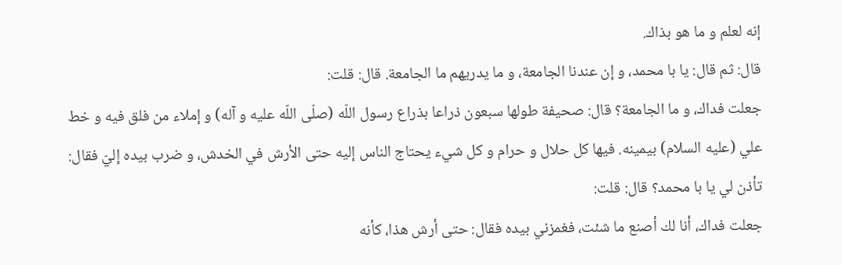إنه لعلم و ما هو بذاك.
قال: ثم قال: يا با محمد، و إن عندنا الجامعة، و ما يدريهم ما الجامعة. قال: قلت:
جعلت فداك، و ما الجامعة؟ قال: صحيفة طولها سبعون ذراعا بذراع رسول اللّه (صلّى اللّه عليه و آله) و إملاء من فلق فيه و خط علي (عليه السلام) بيمينه. فيها كل حلال و حرام و كل شيء يحتاج الناس إليه حتى الأرش في الخدش، و ضرب بيده إليّ فقال: تأذن لي يا با محمد؟ قال: قلت:
جعلت فداك، أنا لك أصنع ما شئت، فغمزني بيده فقال: حتى أرش هذا، كأنه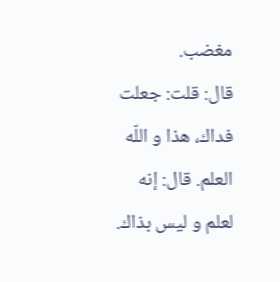مغضب.
قال: قلت: جعلت فداك، هذا و اللّه العلم. قال: إنه لعلم و ليس بذاك.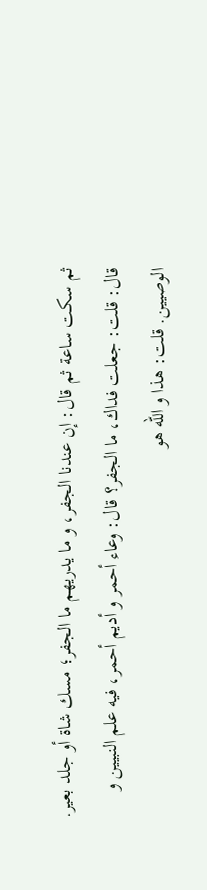ثم سكت ساعة ثم قال: إن عندنا الجفر، و ما يدريهم ما الجفر؛ مسك شاة أو جلد بعير. قال: قلت: جعلت فداك، ما الجفر؟ قال: وعاء أحمر و أديم أحمر، فيه علم النبيين و الوصيين. قلت: هذا و اللّه هو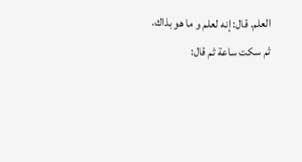العلم. قال: إنه لعلم و ما هو بذاك.
ثم سكت ساعة ثم قال: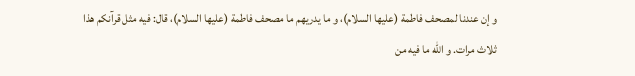و إن عندنا لمصحف فاطمة (عليها السلام)، و ما يدريهم ما مصحف فاطمة (عليها السلام)، قال: فيه مثل قرآنكم هذا ثلاث مرات. و اللّه ما فيه من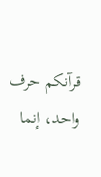قرآنكم حرف واحد، إنما